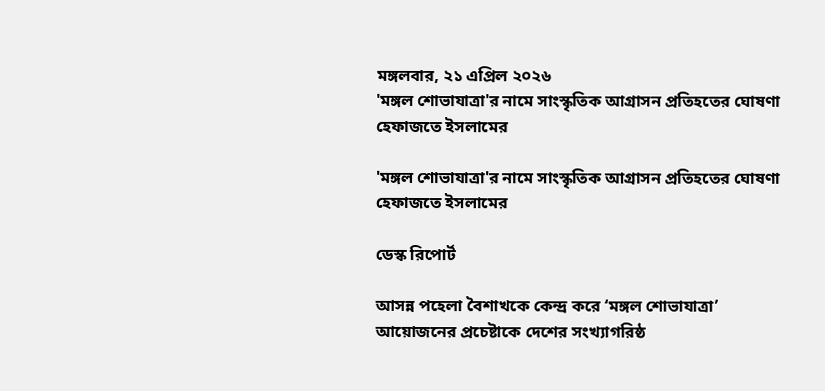মঙ্গলবার, ২১ এপ্রিল ২০২৬
'মঙ্গল শোভাযাত্রা'র নামে সাংস্কৃতিক আগ্রাসন প্রতিহতের ঘোষণা হেফাজতে ইসলামের

'মঙ্গল শোভাযাত্রা'র নামে সাংস্কৃতিক আগ্রাসন প্রতিহতের ঘোষণা হেফাজতে ইসলামের

ডেস্ক রিপোর্ট

আসন্ন পহেলা বৈশাখকে কেন্দ্র করে ‘মঙ্গল শোভাযাত্রা’ আয়োজনের প্রচেষ্টাকে দেশের সংখ্যাগরিষ্ঠ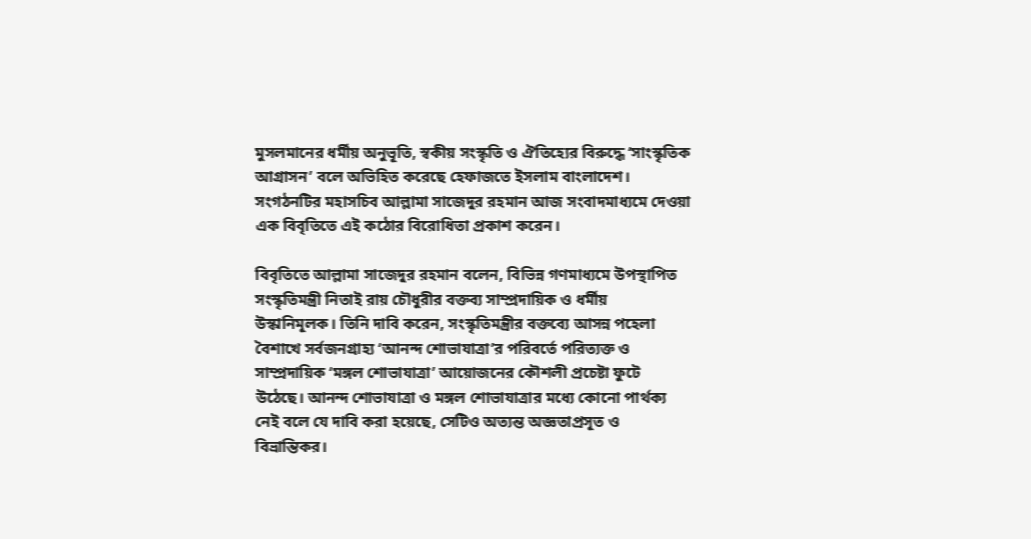মুসলমানের ধর্মীয় অনুভূতি, স্বকীয় সংস্কৃতি ও ঐতিহ্যের বিরুদ্ধে ‘সাংস্কৃতিক আগ্রাসন’ বলে অভিহিত করেছে হেফাজতে ইসলাম বাংলাদেশ। সংগঠনটির মহাসচিব আল্লামা সাজেদুর রহমান আজ সংবাদমাধ্যমে দেওয়া এক বিবৃতিতে এই কঠোর বিরোধিতা প্রকাশ করেন।

বিবৃতিতে আল্লামা সাজেদুর রহমান বলেন, বিভিন্ন গণমাধ্যমে উপস্থাপিত সংস্কৃতিমন্ত্রী নিতাই রায় চৌধুরীর বক্তব্য সাম্প্রদায়িক ও ধর্মীয় উস্কানিমূলক। তিনি দাবি করেন, সংস্কৃতিমন্ত্রীর বক্তব্যে আসন্ন পহেলা বৈশাখে সর্বজনগ্রাহ্য ‘আনন্দ শোভাযাত্রা’র পরিবর্তে পরিত্যক্ত ও সাম্প্রদায়িক ‘মঙ্গল শোভাযাত্রা’ আয়োজনের কৌশলী প্রচেষ্টা ফুটে উঠেছে। আনন্দ শোভাযাত্রা ও মঙ্গল শোভাযাত্রার মধ্যে কোনো পার্থক্য নেই বলে যে দাবি করা হয়েছে, সেটিও অত্যন্ত অজ্ঞতাপ্রসূত ও বিভ্রান্তিকর।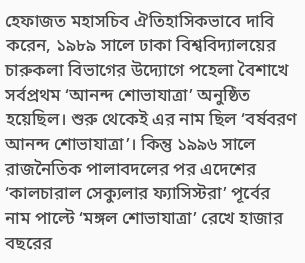হেফাজত মহাসচিব ঐতিহাসিকভাবে দাবি করেন, ১৯৮৯ সালে ঢাকা বিশ্ববিদ্যালয়ের চারুকলা বিভাগের উদ্যোগে পহেলা বৈশাখে সর্বপ্রথম ‘আনন্দ শোভাযাত্রা’ অনুষ্ঠিত হয়েছিল। শুরু থেকেই এর নাম ছিল ‘বর্ষবরণ আনন্দ শোভাযাত্রা’। কিন্তু ১৯৯৬ সালে রাজনৈতিক পালাবদলের পর এদেশের ‘কালচারাল সেক্যুলার ফ্যাসিস্টরা’ পূর্বের নাম পাল্টে ‘মঙ্গল শোভাযাত্রা’ রেখে হাজার বছরের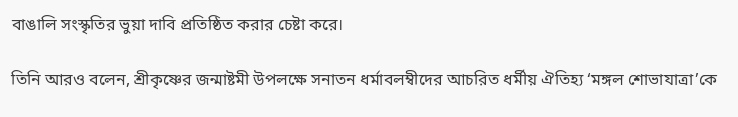বাঙালি সংস্কৃতির ভুয়া দাবি প্রতিষ্ঠিত করার চেষ্টা করে।

তিনি আরও বলেন, শ্রীকৃষ্ণের জন্মাষ্টমী উপলক্ষে সনাতন ধর্মাবলম্বীদের আচরিত ধর্মীয় ঐতিহ্য ‘মঙ্গল শোভাযাত্রা’কে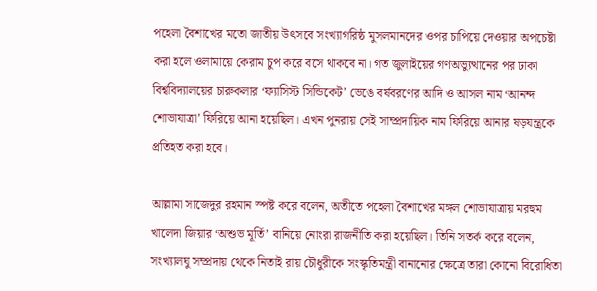পহেলা বৈশাখের মতো জাতীয় উৎসবে সংখ্যাগরিষ্ঠ মুসলমানদের ওপর চাপিয়ে দেওয়ার অপচেষ্টা করা হলে ওলামায়ে কেরাম চুপ করে বসে থাকবে না। গত জুলাইয়ের গণঅভ্যুত্থানের পর ঢাকা বিশ্ববিদ্যালয়ের চারুকলার ‘ফ্যাসিস্ট সিন্ডিকেট’ ভেঙে বর্ষবরণের আদি ও আসল নাম ‘আনন্দ শোভাযাত্রা’ ফিরিয়ে আনা হয়েছিল। এখন পুনরায় সেই সাম্প্রদায়িক নাম ফিরিয়ে আনার ষড়যন্ত্রকে প্রতিহত করা হবে।

আল্লামা সাজেদুর রহমান স্পষ্ট করে বলেন, অতীতে পহেলা বৈশাখের মঙ্গল শোভাযাত্রায় মরহুম খালেদা জিয়ার ‘অশুভ মূর্তি’ বানিয়ে নোংরা রাজনীতি করা হয়েছিল। তিনি সতর্ক করে বলেন, সংখ্যালঘু সম্প্রদায় থেকে নিতাই রায় চৌধুরীকে সংস্কৃতিমন্ত্রী বানানোর ক্ষেত্রে তারা কোনো বিরোধিতা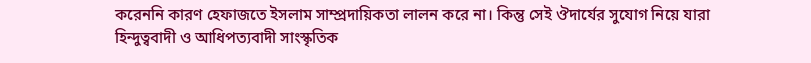করেননি কারণ হেফাজতে ইসলাম সাম্প্রদায়িকতা লালন করে না। কিন্তু সেই ঔদার্যের সুযোগ নিয়ে যারা হিন্দুত্ববাদী ও আধিপত্যবাদী সাংস্কৃতিক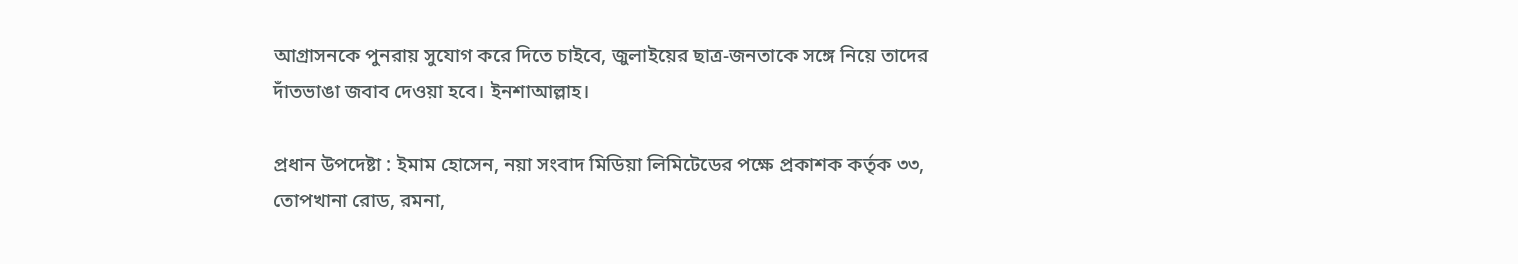আগ্রাসনকে পুনরায় সুযোগ করে দিতে চাইবে, জুলাইয়ের ছাত্র-জনতাকে সঙ্গে নিয়ে তাদের দাঁতভাঙা জবাব দেওয়া হবে। ইনশাআল্লাহ।

প্রধান উপদেষ্টা : ইমাম হোসেন, নয়া সংবাদ মিডিয়া লিমিটেডের পক্ষে প্রকাশক কর্তৃক ৩৩, তোপখানা রোড, রমনা,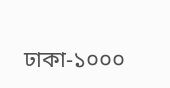ঢাকা-১০০০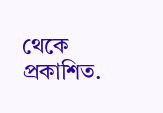থেকে প্রকাশিত.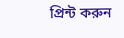প্রিন্ট করুন